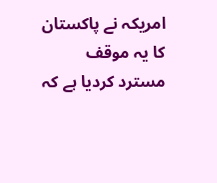امریکہ نے پاکستان کا یہ موقف مسترد کردیا ہے کہ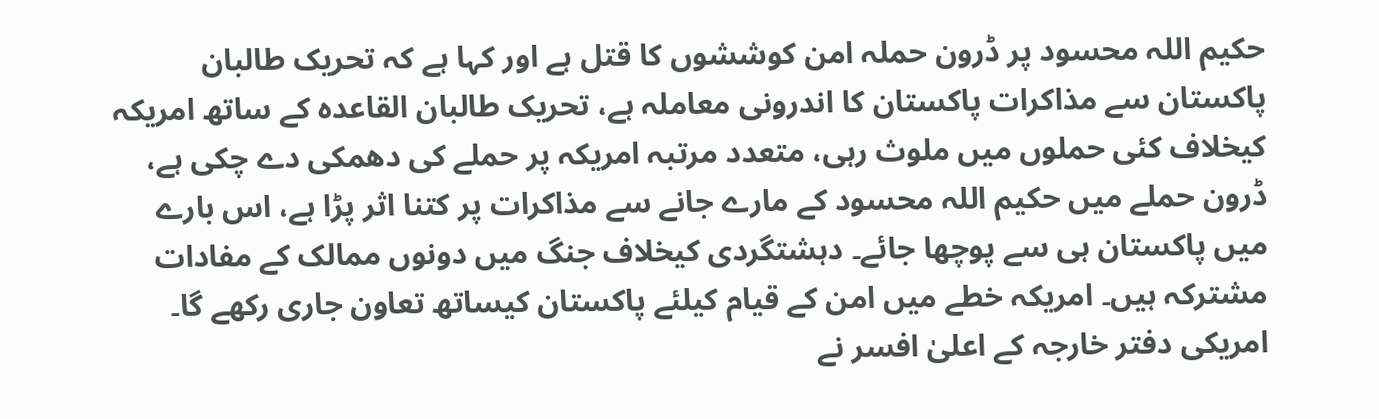حکیم اللہ محسود پر ڈرون حملہ امن کوششوں کا قتل ہے اور کہا ہے کہ تحریک طالبان پاکستان سے مذاکرات پاکستان کا اندرونی معاملہ ہے، تحریک طالبان القاعدہ کے ساتھ امریکہ کیخلاف کئی حملوں میں ملوث رہی، متعدد مرتبہ امریکہ پر حملے کی دھمکی دے چکی ہے، ڈرون حملے میں حکیم اللہ محسود کے مارے جانے سے مذاکرات پر کتنا اثر پڑا ہے، اس بارے میں پاکستان ہی سے پوچھا جائے۔ دہشتگردی کیخلاف جنگ میں دونوں ممالک کے مفادات مشترکہ ہیں۔ امریکہ خطے میں امن کے قیام کیلئے پاکستان کیساتھ تعاون جاری رکھے گا۔ امریکی دفتر خارجہ کے اعلیٰ افسر نے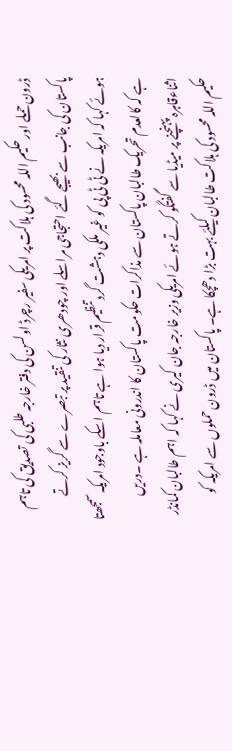ڈرون حملے اور حکیم اللہ محسود کی ہلاکت پر امریکی سفیر رچرڈ اولسن کی دفتر خارجہ طلبی کی تصدیق کی تاہم پاکستان کی جانب سے بھیجے گئے احتجاجی مراسلے اور چودھری نثار کی تنقید پر تبصرے سے گریز کرتے ہوئے کہا کہ امریکہ نے ٹی ٹی پی کو غیر ملکی دہشت گرد تنظیم قرار دیا ہوا ہے تاہم اسکے باوجود امریکہ سمجھتا ہے کہ کالعدم تحریک طالبان پاکستان سے مذاکرات حکومت پاکستان کا اندرونی معاملہ ہے ۔دریں اثناءقاہرہ پہنچنے پر میڈیا سے گفتگو کرتے ہوئے امریکی وزیر خارجہ جان کیری نے کہا کہ اہم طالبان کمانڈر حکیم اللہ محسود کی ہلاکت طالبان کیلئے بہت بڑا دھچکا ہے۔ پاکستان میں ڈرون حملوں سے امریکہ کو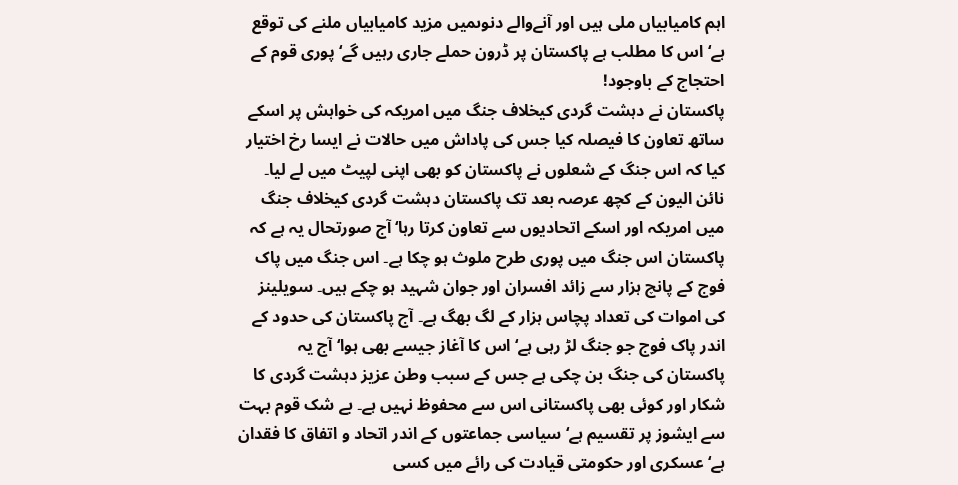اہم کامیابیاں ملی ہیں اور آنےوالے دنوںمیں مزید کامیابیاں ملنے کی توقع ہے‘ اس کا مطلب ہے پاکستان پر ڈرون حملے جاری رہیں گے‘ پوری قوم کے احتجاج کے باوجود!
پاکستان نے دہشت گردی کیخلاف جنگ میں امریکہ کی خواہش پر اسکے ساتھ تعاون کا فیصلہ کیا جس کی پاداش میں حالات نے ایسا رخ اختیار کیا کہ اس جنگ کے شعلوں نے پاکستان کو بھی اپنی لپیٹ میں لے لیا۔ نائن الیون کے کچھ عرصہ بعد تک پاکستان دہشت گردی کیخلاف جنگ میں امریکہ اور اسکے اتحادیوں سے تعاون کرتا رہا‘ آج صورتحال یہ ہے کہ پاکستان اس جنگ میں پوری طرح ملوث ہو چکا ہے۔ اس جنگ میں پاک فوج کے پانچ ہزار سے زائد افسران اور جوان شہید ہو چکے ہیں۔ سویلینز کی اموات کی تعداد پچاس ہزار کے لگ بھگ ہے۔ آج پاکستان کی حدود کے اندر پاک فوج جو جنگ لڑ رہی ہے‘ اس کا آغاز جیسے بھی ہوا‘ آج یہ پاکستان کی جنگ بن چکی ہے جس کے سبب وطن عزیز دہشت گردی کا شکار اور کوئی بھی پاکستانی اس سے محفوظ نہیں ہے۔ بے شک قوم بہت سے ایشوز پر تقسیم ہے‘ سیاسی جماعتوں کے اندر اتحاد و اتفاق کا فقدان ہے‘ عسکری اور حکومتی قیادت کی رائے میں کسی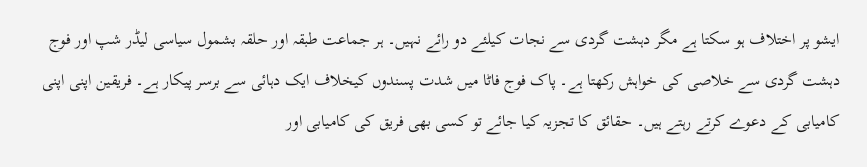ایشو پر اختلاف ہو سکتا ہے مگر دہشت گردی سے نجات کیلئے دو رائے نہیں۔ ہر جماعت طبقہ اور حلقہ بشمول سیاسی لیڈر شپ اور فوج دہشت گردی سے خلاصی کی خواہش رکھتا ہے۔ پاک فوج فاٹا میں شدت پسندوں کیخلاف ایک دہائی سے برسر پیکار ہے۔ فریقین اپنی اپنی کامیابی کے دعوے کرتے رہتے ہیں۔ حقائق کا تجزیہ کیا جائے تو کسی بھی فریق کی کامیابی اور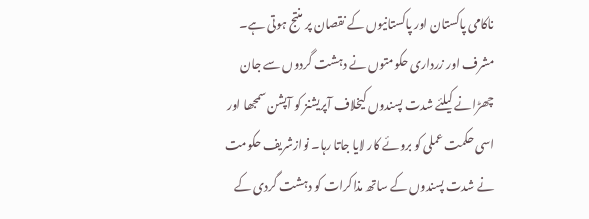ناکامی پاکستان اور پاکستانیوں کے نقصان پر منتج ہوتی ہے۔
مشرف اور زرداری حکومتوں نے دہشت گردوں سے جان چھڑانے کیلئے شدت پسندوں کیخلاف آپریشنز کو آپشن سمجھا اور اسی حکمت عملی کو بروئے کار لایا جاتا رہا۔ نوازشریف حکومت نے شدت پسندوں کے ساتھ مذاکرات کو دہشت گردی کے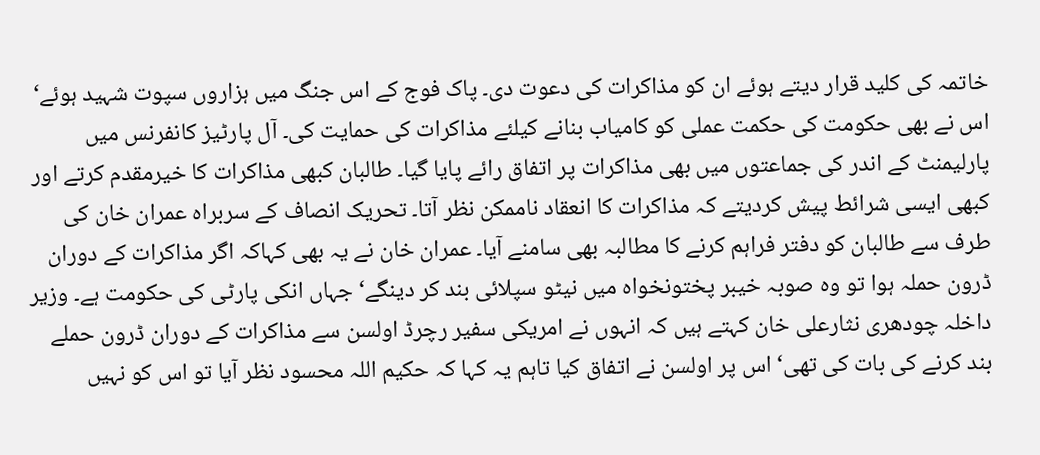خاتمہ کی کلید قرار دیتے ہوئے ان کو مذاکرات کی دعوت دی۔ پاک فوج کے اس جنگ میں ہزاروں سپوت شہید ہوئے‘ اس نے بھی حکومت کی حکمت عملی کو کامیاب بنانے کیلئے مذاکرات کی حمایت کی۔ آل پارٹیز کانفرنس میں پارلیمنٹ کے اندر کی جماعتوں میں بھی مذاکرات پر اتفاق رائے پایا گیا۔ طالبان کبھی مذاکرات کا خیرمقدم کرتے اور کبھی ایسی شرائط پیش کردیتے کہ مذاکرات کا انعقاد ناممکن نظر آتا۔ تحریک انصاف کے سربراہ عمران خان کی طرف سے طالبان کو دفتر فراہم کرنے کا مطالبہ بھی سامنے آیا۔ عمران خان نے یہ بھی کہاکہ اگر مذاکرات کے دوران ڈرون حملہ ہوا تو وہ صوبہ خیبر پختونخواہ میں نیٹو سپلائی بند کر دینگے‘ جہاں انکی پارٹی کی حکومت ہے۔ وزیر داخلہ چودھری نثارعلی خان کہتے ہیں کہ انہوں نے امریکی سفیر رچرڈ اولسن سے مذاکرات کے دوران ڈرون حملے بند کرنے کی بات کی تھی‘ اس پر اولسن نے اتفاق کیا تاہم یہ کہا کہ حکیم اللہ محسود نظر آیا تو اس کو نہیں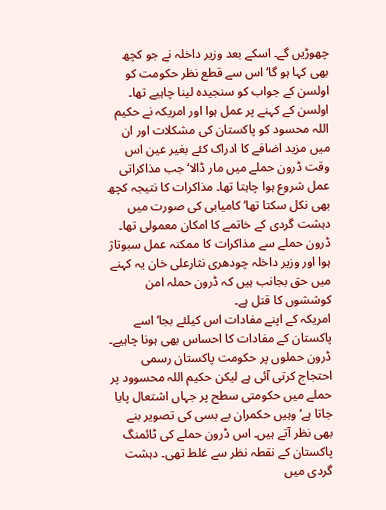چھوڑیں گے۔ اسکے بعد وزیر داخلہ نے جو کچھ بھی کہا ہو گا‘اس سے قطع نظر حکومت کو اولسن کے جواب کو سنجیدہ لینا چاہیے تھا۔ اولسن کے کہنے پر عمل ہوا اور امریکہ نے حکیم اللہ محسود کو پاکستان کی مشکلات اور ان میں مزید اضافے کا ادراک کئے بغیر عین اس وقت ڈرون حملے میں مار ڈالا‘ جب مذاکراتی عمل شروع ہوا چاہتا تھا۔ مذاکرات کا نتیجہ کچھ بھی نکل سکتا تھا‘ کامیابی کی صورت میں دہشت گردی کے خاتمے کا امکان معمولی تھا۔ ڈرون حملے سے مذاکرات کا ممکنہ عمل سبوتاژ ہوا اور وزیر داخلہ چودھری نثارعلی خان یہ کہنے میں حق بجانب ہیں کہ ڈرون حملہ امن کوششوں کا قتل ہے۔
امریکہ کے اپنے مفادات اس کیلئے بجا‘ اسے پاکستان کے مفادات کا احساس بھی ہونا چاہیے۔ ڈرون حملوں پر حکومت پاکستان رسمی احتجاج کرتی آئی ہے لیکن حکیم اللہ محسوود پر حملے میں حکومتی سطح پر جہاں اشتعال پایا جاتا ہے‘ وہیں حکمران بے بسی کی تصویر بنے بھی نظر آتے ہیں۔ اس ڈرون حملے کی ٹائمنگ پاکستان کے نقطہ نظر سے غلط تھی۔ دہشت گردی میں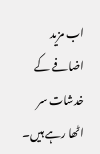اب مزید اضافے کے خدشات سر اٹھا رہے ہیں۔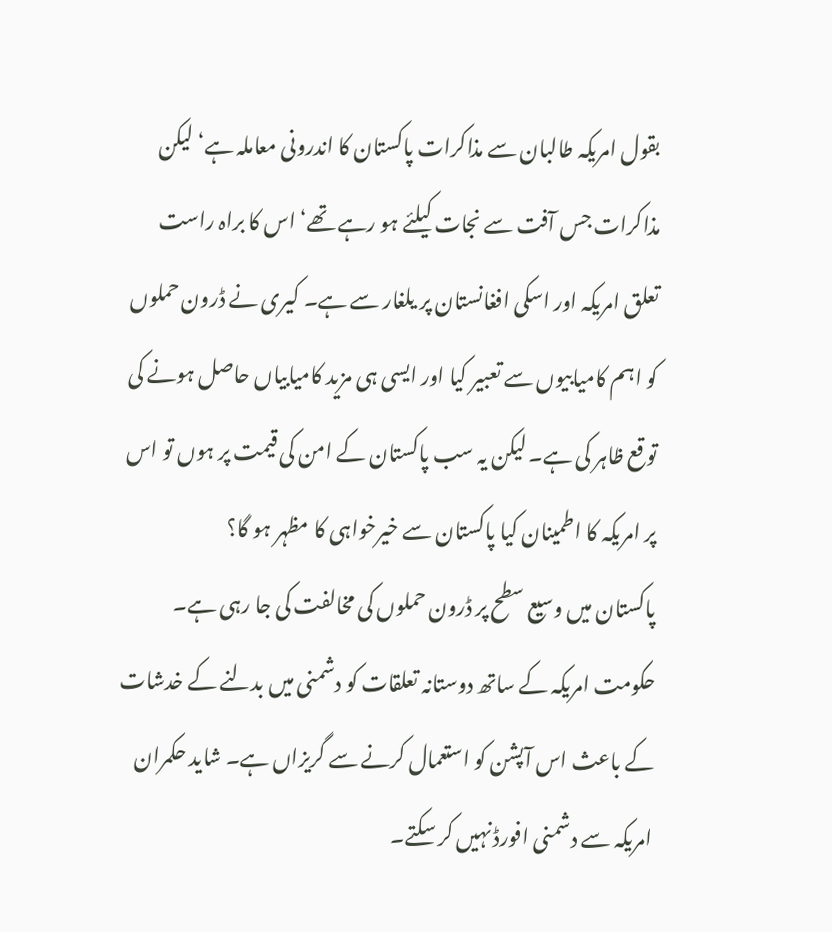بقول امریکہ طالبان سے مذاکرات پاکستان کا اندرونی معاملہ ہے‘ لیکن مذاکرات جس آفت سے نجات کیلئے ہو رہے تھے‘ اس کا براہ راست تعلق امریکہ اور اسکی افغانستان پر یلغار سے ہے۔ کیری نے ڈرون حملوں کو اہم کامیابیوں سے تعبیر کیا اور ایسی ہی مزید کامیابیاں حاصل ہونے کی توقع ظاہر کی ہے۔ لیکن یہ سب پاکستان کے امن کی قیمت پر ہوں تو اس پر امریکہ کا اطمینان کیا پاکستان سے خیرخواہی کا مظہر ہو گا؟
پاکستان میں وسیع سطح پر ڈرون حملوں کی مخالفت کی جا رہی ہے۔ حکومت امریکہ کے ساتھ دوستانہ تعلقات کو دشمنی میں بدلنے کے خدشات کے باعث اس آپشن کو استعمال کرنے سے گریزاں ہے۔ شاید حکمران امریکہ سے دشمنی افورڈ نہیں کر سکتے۔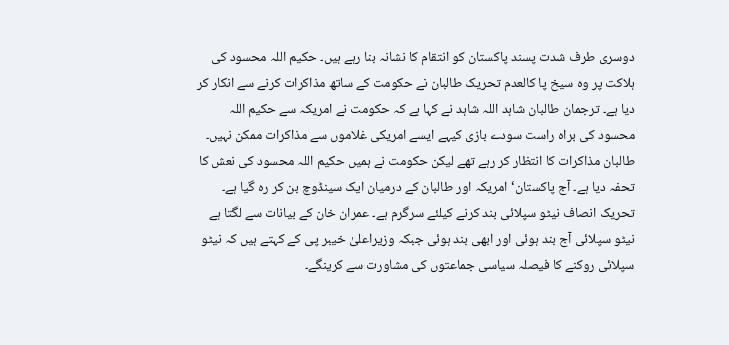دوسری طرف شدت پسند پاکستان کو انتقام کا نشانہ بنا رہے ہیں۔ حکیم اللہ محسود کی ہلاکت پر وہ سیخ پا کالعدم تحریک طالبان نے حکومت کے ساتھ مذاکرات کرنے سے انکار کر دیا ہے۔ ترجمان طالبان شاہد اللہ شاہد نے کہا ہے کہ حکومت نے امریکہ سے حکیم اللہ محسود کی براہ راست سودے بازی کیہے ایسے امریکی غلاموں سے مذاکرات ممکن نہیں۔ طالبان مذاکرات کا انتظار کر رہے تھے لیکن حکومت نے ہمیں حکیم اللہ محسود کی نعش کا تحفہ دیا ہے۔ آج پاکستان‘ امریکہ اور طالبان کے درمیان ایک سینڈوچ بن کر رہ گیا ہے۔
تحریک انصاف نیٹو سپلائی بند کرنے کیلئے سرگرم ہے۔ عمران خان کے بیانات سے لگتا ہے نیٹو سپلائی آج بند ہوئی اور ابھی بند ہوئی جبکہ وزیراعلیٰ خیبر پی کے کہتے ہیں کہ نیٹو سپلائی روکنے کا فیصلہ سیاسی جماعتوں کی مشاورت سے کرینگے۔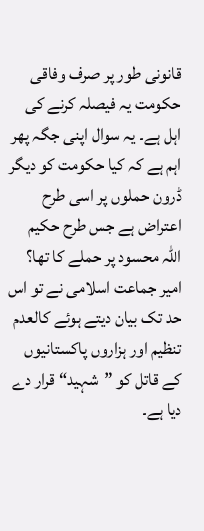قانونی طور پر صرف وفاقی حکومت یہ فیصلہ کرنے کی اہل ہے۔ یہ سوال اپنی جگہ پھر اہم ہے کہ کیا حکومت کو دیگر ڈرون حملوں پر اسی طرح اعتراض ہے جس طرح حکیم اللہ محسود پر حملے کا تھا؟ امیر جماعت اسلامی نے تو اس حد تک بیان دیتے ہوئے کالعدم تنظیم اور ہزاروں پاکستانیوں کے قاتل کو ”شہید“ قرار دے دیا ہے۔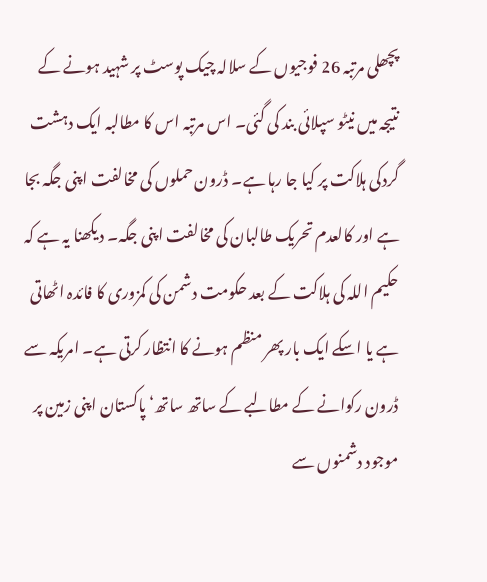پچھلی مرتبہ 26 فوجیوں کے سلالہ چیک پوسٹ پر شہید ہونے کے نتیجہ میں نیٹو سپلائی بند کی گئی۔ اس مرتبہ اس کا مطالبہ ایک دہشت گردکی ہلاکت پر کیا جا رہا ہے۔ ڈرون حملوں کی مخالفت اپنی جگہ بجا ہے اور کالعدم تحریک طالبان کی مخالفت اپنی جگہ۔ دیکھنا یہ ہے کہ حکیم اللہ کی ہلاکت کے بعد حکومت دشمن کی کمزوری کا فائدہ اٹھاتی ہے یا اسکے ایک بار پھر منظم ہونے کا انتظار کرتی ہے۔ امریکہ سے ڈرون رکوانے کے مطالبے کے ساتھ ساتھ‘ پاکستان اپنی زمین پر موجود دشمنوں سے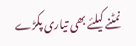نمٹنے کیلئے بھی تیاری پکڑے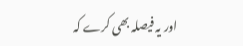اور یہ فیصلہ بھی کرے کہ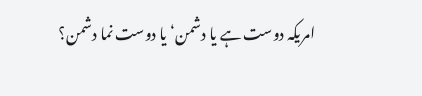امریکہ دوست ہے یا دشمن‘ یا دوست نما دشمن؟